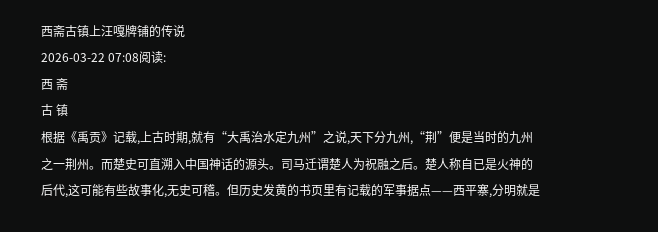西斋古镇上汪嘎牌铺的传说
2026-03-22 07:08阅读:
西 斋
古 镇
根据《禹贡》记载,上古时期,就有“大禹治水定九州”之说,天下分九州,“荆”便是当时的九州之一荆州。而楚史可直溯入中国神话的源头。司马迁谓楚人为祝融之后。楚人称自已是火神的后代,这可能有些故事化,无史可稽。但历史发黄的书页里有记载的军事据点——西平寨,分明就是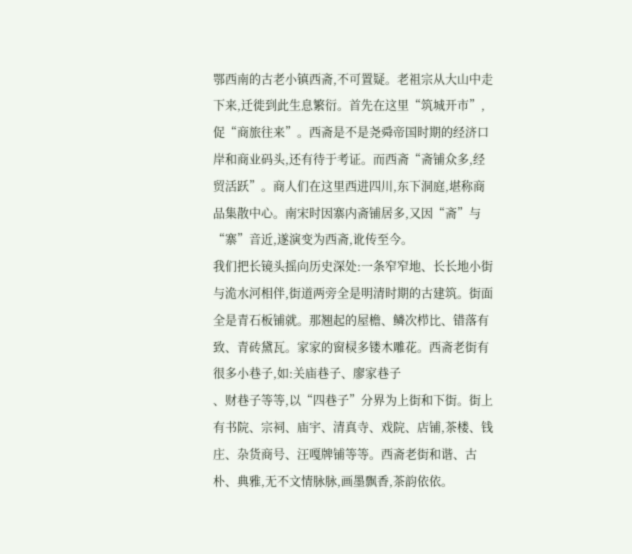鄂西南的古老小镇西斋,不可置疑。老祖宗从大山中走下来,迁徙到此生息繁衍。首先在这里“筑城开市”,促“商旅往来”。西斋是不是尧舜帝国时期的经济口岸和商业码头,还有待于考证。而西斋“斋铺众多,经贸活跃”。商人们在这里西进四川,东下洞庭,堪称商品集散中心。南宋时因寨内斋铺居多,又因“斋”与“寨”音近,遂演变为西斋,讹传至今。
我们把长镜头摇向历史深处:一条窄窄地、长长地小街与洈水河相伴,街道两旁全是明清时期的古建筑。街面全是青石板铺就。那翘起的屋檐、鳞次栉比、错落有致、青砖黛瓦。家家的窗棂多镂木雕花。西斋老街有很多小巷子,如:关庙巷子、廖家巷子
、财巷子等等,以“四巷子”分界为上街和下街。街上有书院、宗祠、庙宇、清真寺、戏院、店铺,茶楼、钱庄、杂货商号、汪嘎牌铺等等。西斋老街和谐、古朴、典雅,无不文情脉脉,画墨飘香,茶韵依依。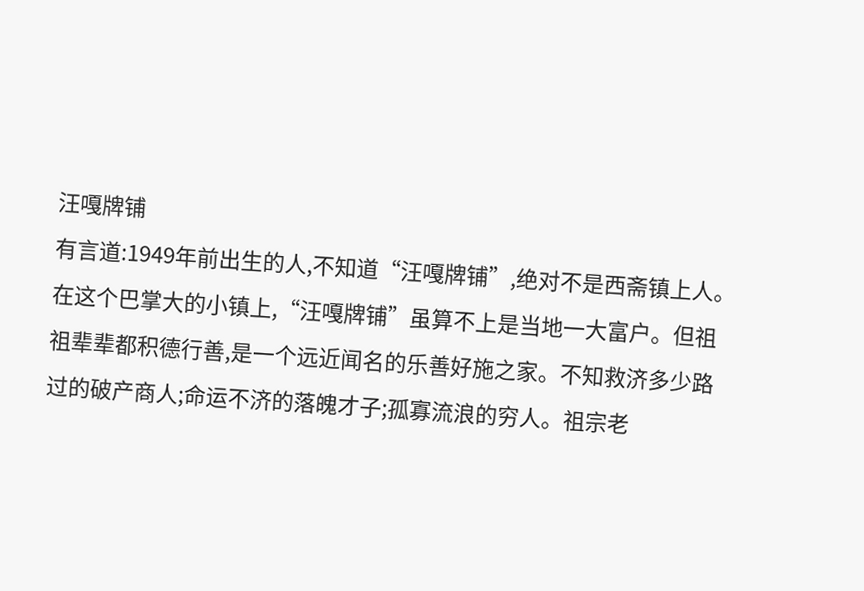汪嘎牌铺
有言道:1949年前出生的人,不知道“汪嘎牌铺”,绝对不是西斋镇上人。在这个巴掌大的小镇上,“汪嘎牌铺”虽算不上是当地一大富户。但祖祖辈辈都积德行善,是一个远近闻名的乐善好施之家。不知救济多少路过的破产商人;命运不济的落魄才子;孤寡流浪的穷人。祖宗老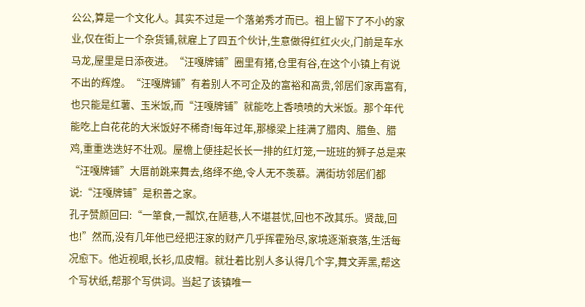公公,算是一个文化人。其实不过是一个落弟秀才而已。祖上留下了不小的家业,仅在街上一个杂货铺,就雇上了四五个伙计,生意做得红红火火,门前是车水马龙,屋里是日添夜进。“汪嘎牌铺”圈里有猪,仓里有谷,在这个小镇上有说不出的辉煌。“汪嘎牌铺”有着别人不可企及的富裕和高贵,邻居们家再富有,也只能是红薯、玉米饭,而“汪嘎牌铺”就能吃上香喷喷的大米饭。那个年代能吃上白花花的大米饭好不稀奇!每年过年,那椽梁上挂满了腊肉、腊鱼、腊鸡,重重迭迭好不壮观。屋檐上便挂起长长一排的红灯笼,一班班的狮子总是来“汪嘎牌铺”大厝前跳来舞去,络绎不绝,令人无不羡慕。满街坊邻居们都说:“汪嘎牌铺”是积善之家。
孔子赞颜回曰:“一箪食,一瓢饮,在陋巷,人不堪甚忧,回也不改其乐。贤哉,回也!”然而,没有几年他已经把汪家的财产几乎挥霍殆尽,家境逐渐衰落,生活每况愈下。他近视眼,长衫,瓜皮帽。就壮着比别人多认得几个字,舞文弄黑,帮这个写状纸,帮那个写供词。当起了该镇唯一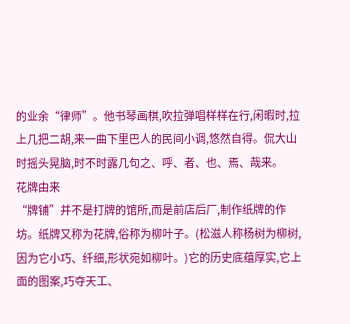的业余“律师”。他书琴画棋,吹拉弹唱样样在行,闲暇时,拉上几把二胡,来一曲下里巴人的民间小调,悠然自得。侃大山时摇头晃脑,时不时露几句之、呼、者、也、焉、哉来。
花牌由来
“牌铺”并不是打牌的馆所,而是前店后厂,制作纸牌的作坊。纸牌又称为花牌,俗称为柳叶子。(松滋人称杨树为柳树,因为它小巧、纤细,形状宛如柳叶。)它的历史底蕴厚实,它上面的图案,巧夺天工、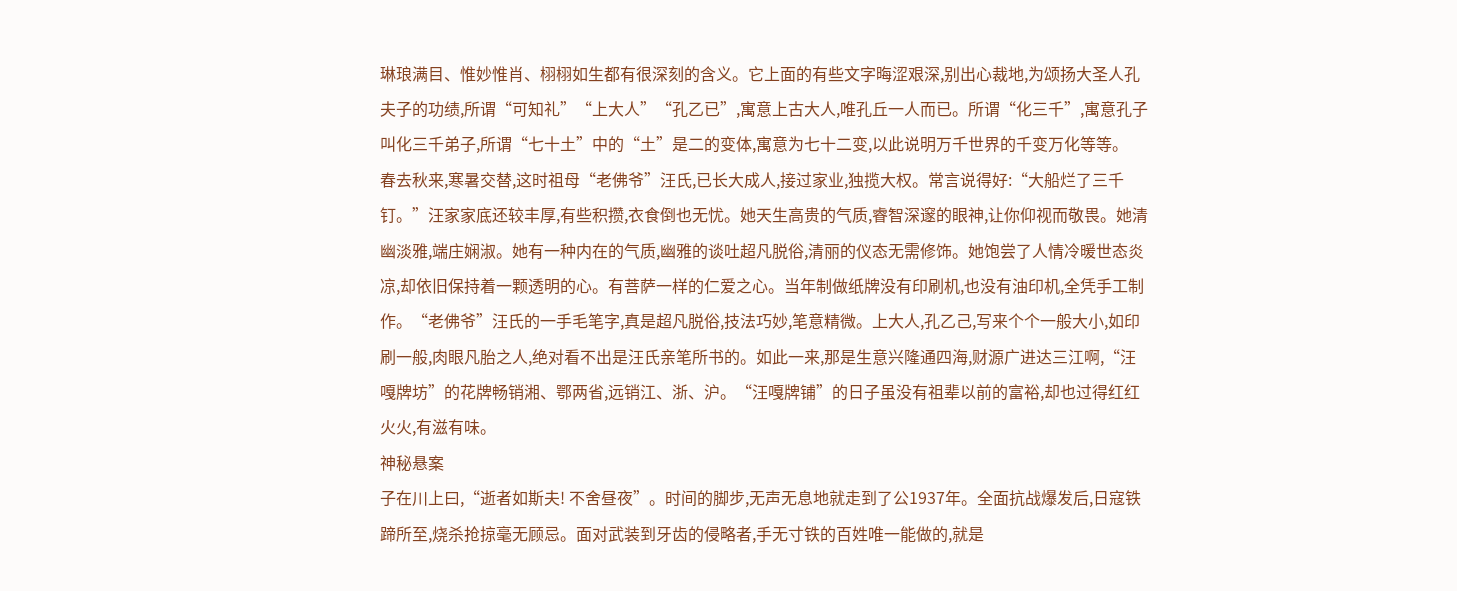琳琅满目、惟妙惟肖、栩栩如生都有很深刻的含义。它上面的有些文字晦涩艰深,别出心裁地,为颂扬大圣人孔夫子的功绩,所谓“可知礼”“上大人”“孔乙已”,寓意上古大人,唯孔丘一人而已。所谓“化三千”,寓意孔子叫化三千弟子,所谓“七十土”中的“土”是二的变体,寓意为七十二变,以此说明万千世界的千变万化等等。
春去秋来,寒暑交替,这时祖母“老佛爷”汪氏,已长大成人,接过家业,独揽大权。常言说得好:“大船烂了三千钉。”汪家家底还较丰厚,有些积攒,衣食倒也无忧。她天生高贵的气质,睿智深邃的眼神,让你仰视而敬畏。她清幽淡雅,端庄娴淑。她有一种内在的气质,幽雅的谈吐超凡脱俗,清丽的仪态无需修饰。她饱尝了人情冷暖世态炎凉,却依旧保持着一颗透明的心。有菩萨一样的仁爱之心。当年制做纸牌没有印刷机,也没有油印机,全凭手工制作。“老佛爷”汪氏的一手毛笔字,真是超凡脱俗,技法巧妙,笔意精微。上大人,孔乙己,写来个个一般大小,如印刷一般,肉眼凡胎之人,绝对看不出是汪氏亲笔所书的。如此一来,那是生意兴隆通四海,财源广进达三江啊,“汪嘎牌坊”的花牌畅销湘、鄂两省,远销江、浙、沪。“汪嘎牌铺”的日子虽没有祖辈以前的富裕,却也过得红红火火,有滋有味。
神秘悬案
子在川上曰,“逝者如斯夫! 不舍昼夜”。时间的脚步,无声无息地就走到了公1937年。全面抗战爆发后,日寇铁蹄所至,烧杀抢掠毫无顾忌。面对武装到牙齿的侵略者,手无寸铁的百姓唯一能做的,就是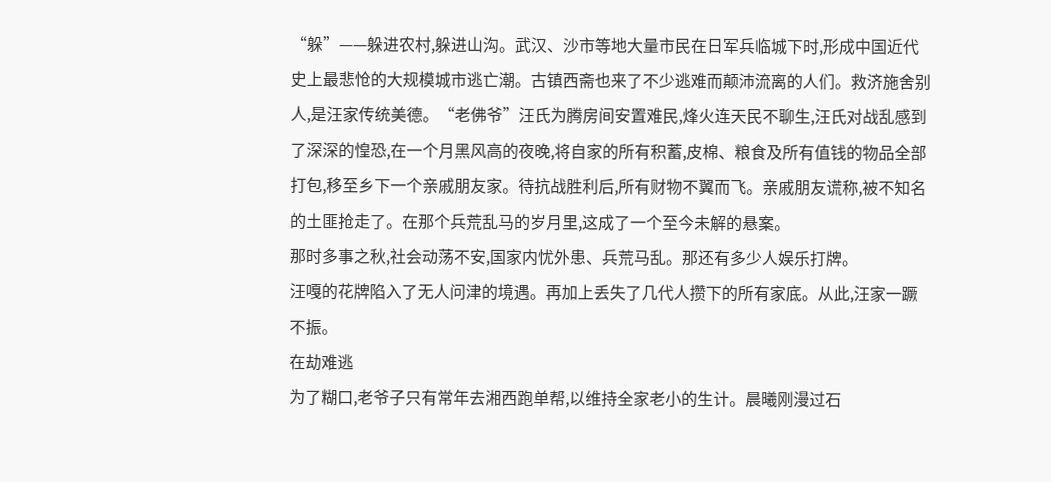“躲”——躲进农村,躲进山沟。武汉、沙市等地大量市民在日军兵临城下时,形成中国近代史上最悲怆的大规模城市逃亡潮。古镇西斋也来了不少逃难而颠沛流离的人们。救济施舍别人,是汪家传统美德。“老佛爷”汪氏为腾房间安置难民,烽火连天民不聊生,汪氏对战乱感到了深深的惶恐,在一个月黑风高的夜晚,将自家的所有积蓄,皮棉、粮食及所有值钱的物品全部打包,移至乡下一个亲戚朋友家。待抗战胜利后,所有财物不翼而飞。亲戚朋友谎称,被不知名的土匪抢走了。在那个兵荒乱马的岁月里,这成了一个至今未解的悬案。
那时多事之秋,社会动荡不安,国家内忧外患、兵荒马乱。那还有多少人娱乐打牌。
汪嘎的花牌陷入了无人问津的境遇。再加上丢失了几代人攒下的所有家底。从此,汪家一蹶不振。
在劫难逃
为了糊口,老爷子只有常年去湘西跑单帮,以维持全家老小的生计。晨曦刚漫过石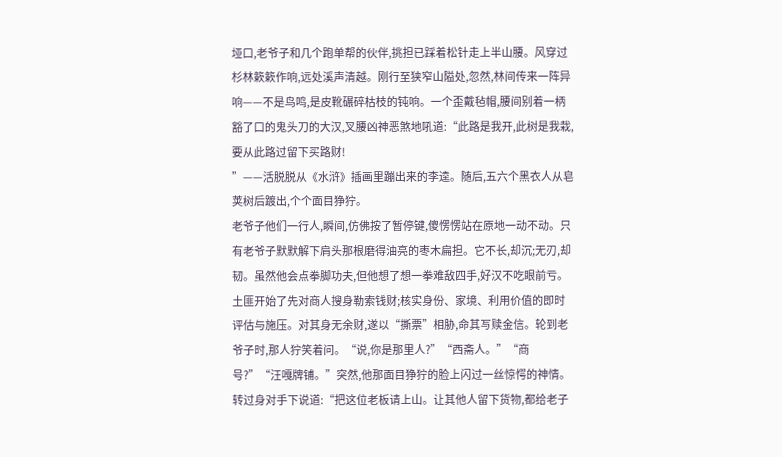垭口,老爷子和几个跑单帮的伙伴,挑担已踩着松针走上半山腰。风穿过杉林簌簌作响,远处溪声清越。刚行至狭窄山隘处,忽然,林间传来一阵异响——不是鸟鸣,是皮靴碾碎枯枝的钝响。一个歪戴毡帽,腰间别着一柄豁了口的鬼头刀的大汉,叉腰凶神恶煞地吼道:“此路是我开,此树是我栽,要从此路过留下买路财!
”——活脱脱从《水浒》插画里蹦出来的李逵。随后,五六个黑衣人从皂荚树后踱出,个个面目狰狞。
老爷子他们一行人,瞬间,仿佛按了暂停键,傻愣愣站在原地一动不动。只有老爷子默默解下肩头那根磨得油亮的枣木扁担。它不长,却沉;无刃,却韧。虽然他会点拳脚功夫,但他想了想一拳难敌四手,好汉不吃眼前亏。土匪开始了先对商人搜身勒索钱财;核实身份、家境、利用价值的即时评估与施压。对其身无余财,遂以“撕票”相胁,命其写赎金信。轮到老爷子时,那人狞笑着问。“说,你是那里人?”“西斋人。”“商号?”“汪嘎牌铺。”突然,他那面目狰狞的脸上闪过一丝惊愕的神情。转过身对手下说道:“把这位老板请上山。让其他人留下货物,都给老子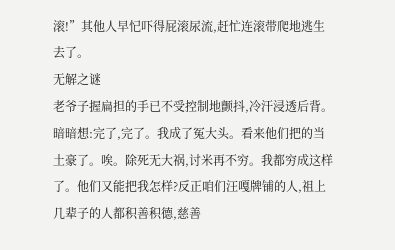滚!”其他人早忋吓得屁滚尿流,赶忙连滚带爬地逃生去了。
无解之谜
老爷子握扁担的手已不受控制地颤抖,冷汗浸透后背。暗暗想:完了,完了。我成了冤大头。看来他们把的当土豪了。唉。除死无大祸,讨米再不穷。我都穷成这样了。他们又能把我怎样?反正咱们汪嘎牌铺的人,祖上几辈子的人都积善积德,慈善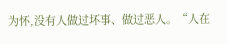为怀,没有人做过坏事、做过恶人。“人在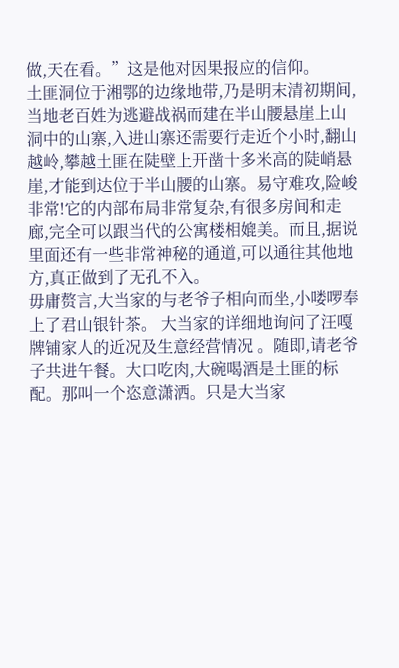做,天在看。”这是他对因果报应的信仰。
土匪洞位于湘鄂的边缘地带,乃是明末清初期间,当地老百姓为逃避战祸而建在半山腰悬崖上山洞中的山寨,入进山寨还需要行走近个小时,翻山越岭,攀越土匪在陡壁上开凿十多米高的陡峭悬崖,才能到达位于半山腰的山寨。易守难攻,险峻非常!它的内部布局非常复杂,有很多房间和走廊,完全可以跟当代的公寓楼相媲美。而且,据说里面还有一些非常神秘的通道,可以通往其他地方,真正做到了无孔不入。
毋庸赘言,大当家的与老爷子相向而坐,小喽啰奉上了君山银针茶。 大当家的详细地询问了汪嘎牌铺家人的近况及生意经营情况 。随即,请老爷子共进午餐。大口吃肉,大碗喝酒是土匪的标配。那叫一个恣意潇洒。只是大当家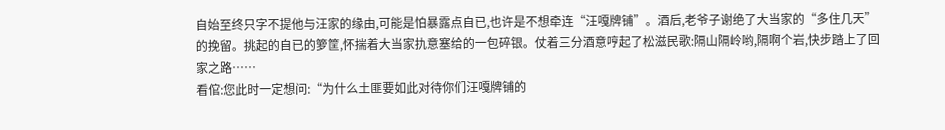自始至终只字不提他与汪家的缘由,可能是怕暴露点自已,也许是不想牵连“汪嘎牌铺”。酒后,老爷子谢绝了大当家的“多住几天”的挽留。挑起的自已的箩筐,怀揣着大当家扏意塞给的一包碎银。仗着三分酒意哼起了松滋民歌:隔山隔岭哟,隔啊个岩,快步踏上了回家之路……
看倌:您此时一定想问:“为什么土匪要如此对待你们汪嘎牌铺的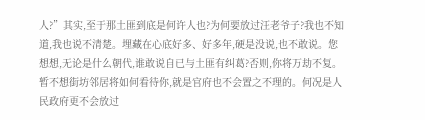人?”其实,至于那土匪到底是何许人也?为何要放过汪老爷子?我也不知道,我也说不清楚。埋藏在心底好多、好多年,硬是没说,也不敢说。您想想,无论是什么朝代,谁敢说自已与土匪有纠葛?否则,你将万劫不复。暂不想街坊邻居将如何看待你,就是官府也不会置之不理的。何况是人民政府更不会放过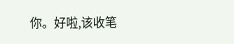你。好啦,该收笔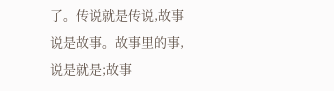了。传说就是传说,故事说是故事。故事里的事,说是就是;故事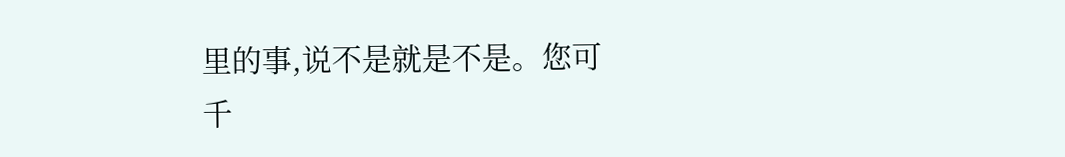里的事,说不是就是不是。您可千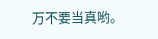万不要当真哟。